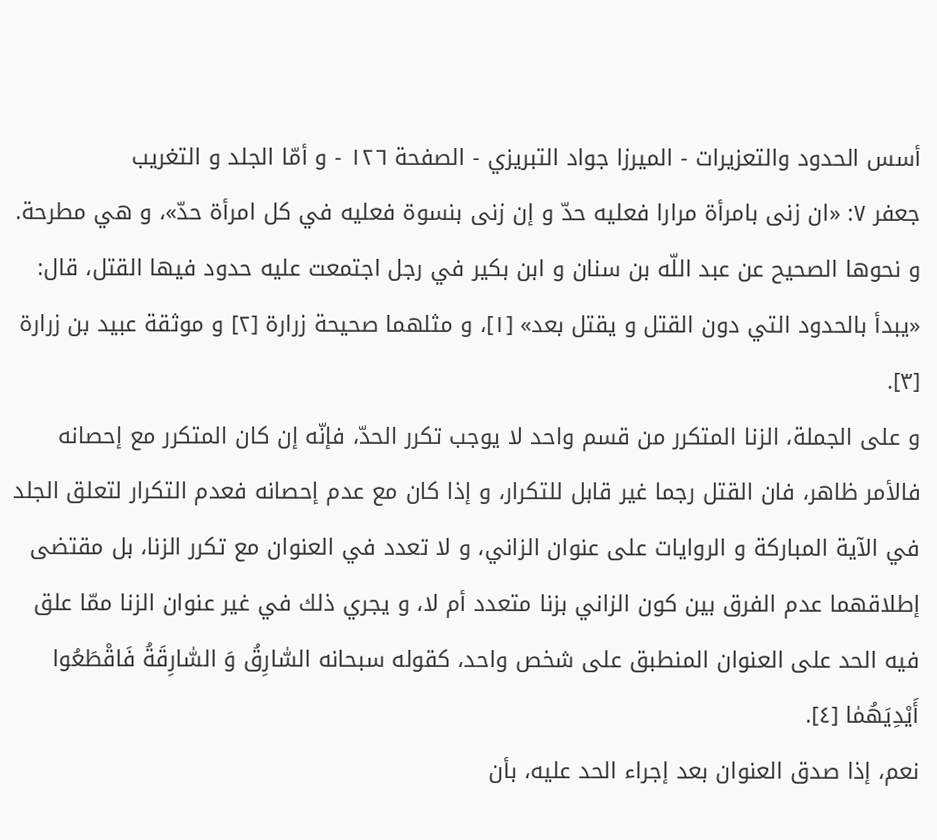أسس الحدود والتعزيرات - الميرزا جواد التبريزي - الصفحة ١٢٦ - و أمّا الجلد و التغريب
جعفر ٧: «ان زنى بامرأة مرارا فعليه حدّ و إن زنى بنسوة فعليه في كل امرأة حدّ»، و هي مطرحة.
و نحوها الصحيح عن عبد اللّه بن سنان و ابن بكير في رجل اجتمعت عليه حدود فيها القتل، قال: «يبدأ بالحدود التي دون القتل و يقتل بعد» [١]، و مثلهما صحيحة زرارة [٢] و موثقة عبيد بن زرارة [٣].
و على الجملة، الزنا المتكرر من قسم واحد لا يوجب تكرر الحدّ، فإنّه إن كان المتكرر مع إحصانه فالأمر ظاهر، فان القتل رجما غير قابل للتكرار، و إذا كان مع عدم إحصانه فعدم التكرار لتعلق الجلد في الآية المباركة و الروايات على عنوان الزاني، و لا تعدد في العنوان مع تكرر الزنا، بل مقتضى إطلاقهما عدم الفرق بين كون الزاني بزنا متعدد أم لا، و يجري ذلك في غير عنوان الزنا ممّا علق فيه الحد على العنوان المنطبق على شخص واحد، كقوله سبحانه السّٰارِقُ وَ السّٰارِقَةُ فَاقْطَعُوا أَيْدِيَهُمٰا [٤].
نعم، إذا صدق العنوان بعد إجراء الحد عليه، بأن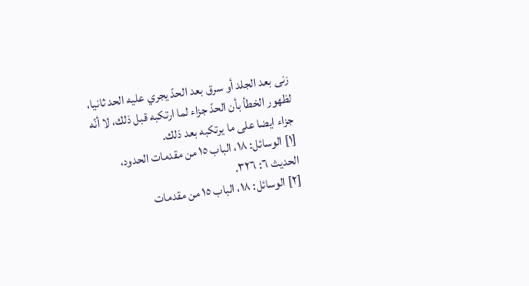زنى بعد الجلد أو سرق بعد الحدّ يجري عليه الحد ثانيا، لظهور الخطأ بأن الحدّ جزاء لما ارتكبه قبل ذلك، لا أنّه جزاء ايضا على ما يرتكبه بعد ذلك.
[١] الوسائل: ١٨، الباب ١٥ من مقدمات الحدود، الحديث ٦: ٣٢٦.
[٢] الوسائل: ١٨، الباب ١٥ من مقدمات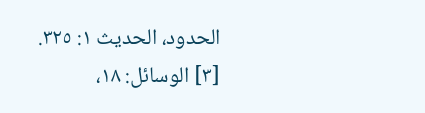الحدود، الحديث ١: ٣٢٥.
[٣] الوسائل: ١٨،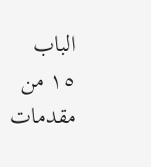الباب ١٥ من مقدمات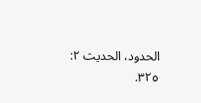الحدود، الحديث ٢: ٣٢٥.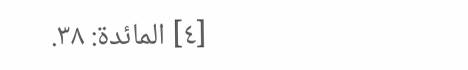[٤] المائدة: ٣٨.